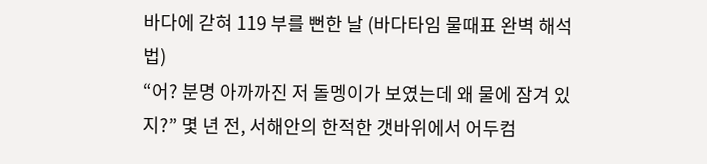바다에 갇혀 119 부를 뻔한 날 (바다타임 물때표 완벽 해석법)
“어? 분명 아까까진 저 돌멩이가 보였는데 왜 물에 잠겨 있지?” 몇 년 전, 서해안의 한적한 갯바위에서 어두컴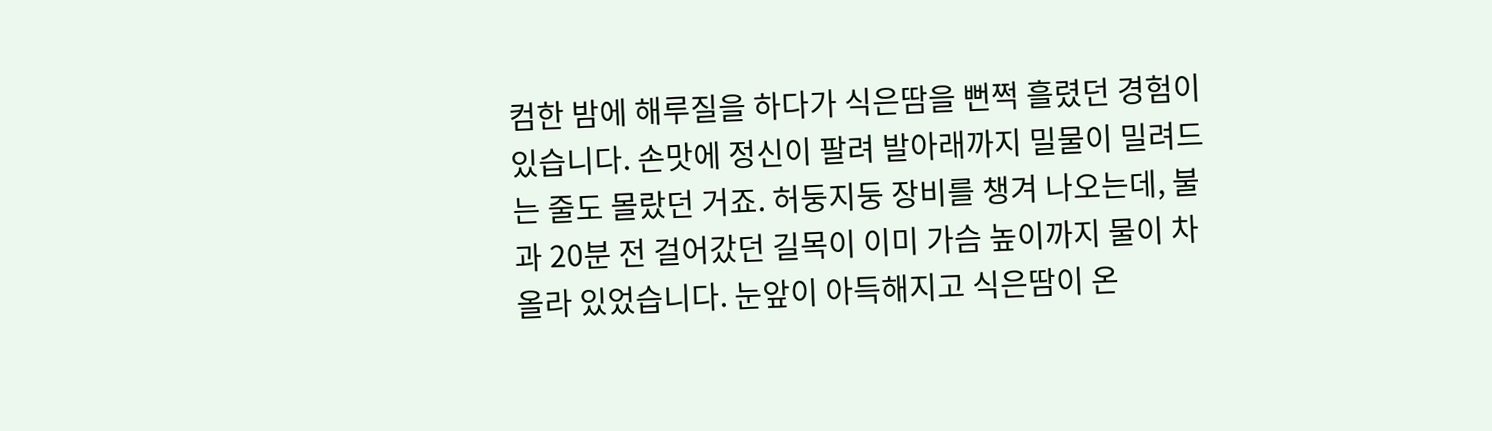컴한 밤에 해루질을 하다가 식은땀을 뻔쩍 흘렸던 경험이 있습니다. 손맛에 정신이 팔려 발아래까지 밀물이 밀려드는 줄도 몰랐던 거죠. 허둥지둥 장비를 챙겨 나오는데, 불과 20분 전 걸어갔던 길목이 이미 가슴 높이까지 물이 차올라 있었습니다. 눈앞이 아득해지고 식은땀이 온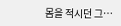몸을 적시던 그…